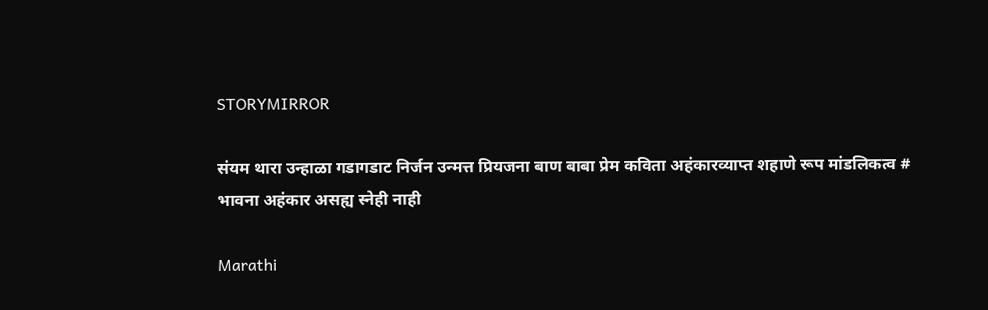STORYMIRROR

संयम थारा उन्हाळा गडागडाट निर्जन उन्मत्त प्रियजना बाण बाबा प्रेम कविता अहंकारव्याप्त शहाणे रूप मांडलिकत्व # भावना अहंकार असह्य स्नेही नाही

Marathi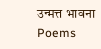उन्मत्त भावना Poems